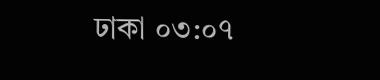ঢাকা ০৩:০৭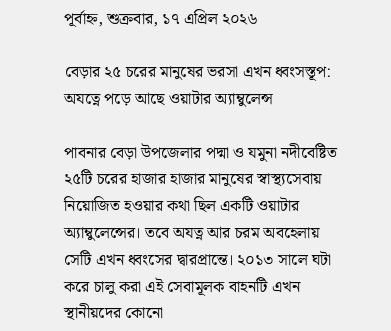পূর্বাহ্ন, শুক্রবার, ১৭ এপ্রিল ২০২৬

বেড়ার ২৫ চরের মানুষের ভরসা এখন ধ্বংসস্তূপ: অযত্নে পড়ে আছে ওয়াটার অ্যাম্বুলেন্স

পাবনার বেড়া উপজেলার পদ্মা ও যমুনা নদীবেষ্টিত ২৫টি চরের হাজার হাজার মানুষের স্বাস্থ্যসেবায় নিয়োজিত হওয়ার কথা ছিল একটি ওয়াটার অ্যাম্বুলেন্সের। তবে অযত্ন আর চরম অবহেলায় সেটি এখন ধ্বংসের দ্বারপ্রান্তে। ২০১৩ সালে ঘটা করে চালু করা এই সেবামূলক বাহনটি এখন স্থানীয়দের কোনো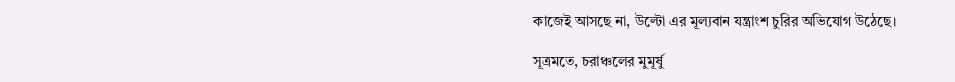কাজেই আসছে না, উল্টো এর মূল্যবান যন্ত্রাংশ চুরির অভিযোগ উঠেছে।

সূত্রমতে, চরাঞ্চলের মুমূর্ষু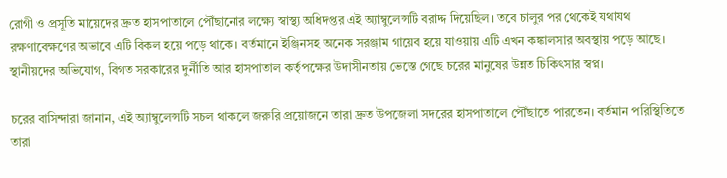রোগী ও প্রসূতি মায়েদের দ্রুত হাসপাতালে পৌঁছানোর লক্ষ্যে স্বাস্থ্য অধিদপ্তর এই অ্যাম্বুলেন্সটি বরাদ্দ দিয়েছিল। তবে চালুর পর থেকেই যথাযথ রক্ষণাবেক্ষণের অভাবে এটি বিকল হয়ে পড়ে থাকে। বর্তমানে ইঞ্জিনসহ অনেক সরঞ্জাম গায়েব হয়ে যাওয়ায় এটি এখন কঙ্কালসার অবস্থায় পড়ে আছে। স্থানীয়দের অভিযোগ, বিগত সরকারের দুর্নীতি আর হাসপাতাল কর্তৃপক্ষের উদাসীনতায় ভেস্তে গেছে চরের মানুষের উন্নত চিকিৎসার স্বপ্ন।

চরের বাসিন্দারা জানান, এই অ্যাম্বুলেন্সটি সচল থাকলে জরুরি প্রয়োজনে তারা দ্রুত উপজেলা সদরের হাসপাতালে পৌঁছাতে পারতেন। বর্তমান পরিস্থিতিতে তারা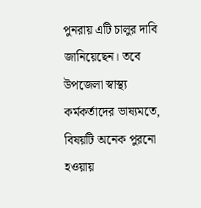পুনরায় এটি চালুর দাবি জানিয়েছেন। তবে উপজেলা স্বাস্থ্য কর্মকর্তাদের ভাষ্যমতে, বিষয়টি অনেক পুরনো হওয়ায়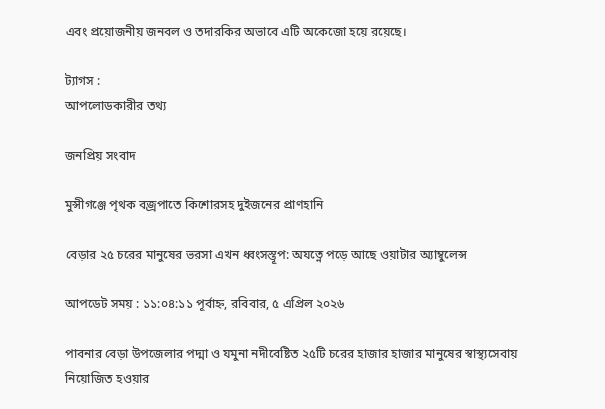এবং প্রয়োজনীয় জনবল ও তদারকির অভাবে এটি অকেজো হয়ে রয়েছে।

ট্যাগস :
আপলোডকারীর তথ্য

জনপ্রিয় সংবাদ

মুন্সীগঞ্জে পৃথক বজ্রপাতে কিশোরসহ দুইজনের প্রাণহানি

বেড়ার ২৫ চরের মানুষের ভরসা এখন ধ্বংসস্তূপ: অযত্নে পড়ে আছে ওয়াটার অ্যাম্বুলেন্স

আপডেট সময় : ১১:০৪:১১ পূর্বাহ্ন, রবিবার, ৫ এপ্রিল ২০২৬

পাবনার বেড়া উপজেলার পদ্মা ও যমুনা নদীবেষ্টিত ২৫টি চরের হাজার হাজার মানুষের স্বাস্থ্যসেবায় নিয়োজিত হওয়ার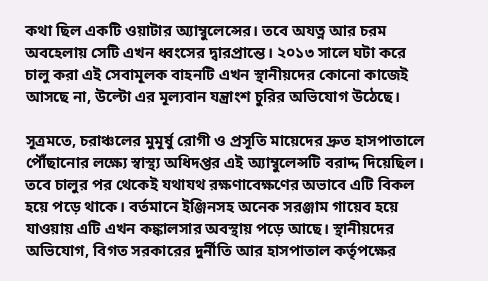কথা ছিল একটি ওয়াটার অ্যাম্বুলেন্সের। তবে অযত্ন আর চরম অবহেলায় সেটি এখন ধ্বংসের দ্বারপ্রান্তে। ২০১৩ সালে ঘটা করে চালু করা এই সেবামূলক বাহনটি এখন স্থানীয়দের কোনো কাজেই আসছে না, উল্টো এর মূল্যবান যন্ত্রাংশ চুরির অভিযোগ উঠেছে।

সূত্রমতে, চরাঞ্চলের মুমূর্ষু রোগী ও প্রসূতি মায়েদের দ্রুত হাসপাতালে পৌঁছানোর লক্ষ্যে স্বাস্থ্য অধিদপ্তর এই অ্যাম্বুলেন্সটি বরাদ্দ দিয়েছিল। তবে চালুর পর থেকেই যথাযথ রক্ষণাবেক্ষণের অভাবে এটি বিকল হয়ে পড়ে থাকে। বর্তমানে ইঞ্জিনসহ অনেক সরঞ্জাম গায়েব হয়ে যাওয়ায় এটি এখন কঙ্কালসার অবস্থায় পড়ে আছে। স্থানীয়দের অভিযোগ, বিগত সরকারের দুর্নীতি আর হাসপাতাল কর্তৃপক্ষের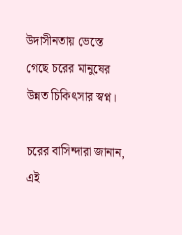উদাসীনতায় ভেস্তে গেছে চরের মানুষের উন্নত চিকিৎসার স্বপ্ন।

চরের বাসিন্দারা জানান, এই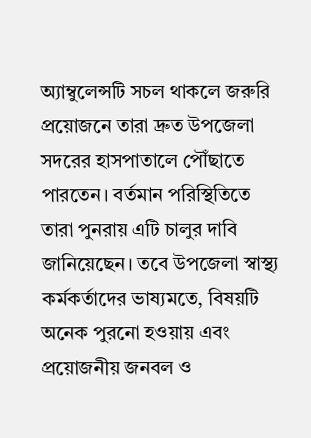অ্যাম্বুলেন্সটি সচল থাকলে জরুরি প্রয়োজনে তারা দ্রুত উপজেলা সদরের হাসপাতালে পৌঁছাতে পারতেন। বর্তমান পরিস্থিতিতে তারা পুনরায় এটি চালুর দাবি জানিয়েছেন। তবে উপজেলা স্বাস্থ্য কর্মকর্তাদের ভাষ্যমতে, বিষয়টি অনেক পুরনো হওয়ায় এবং প্রয়োজনীয় জনবল ও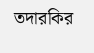তদারকির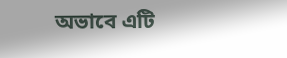অভাবে এটি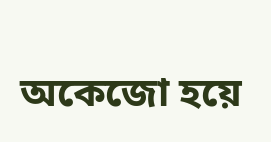অকেজো হয়ে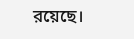রয়েছে।